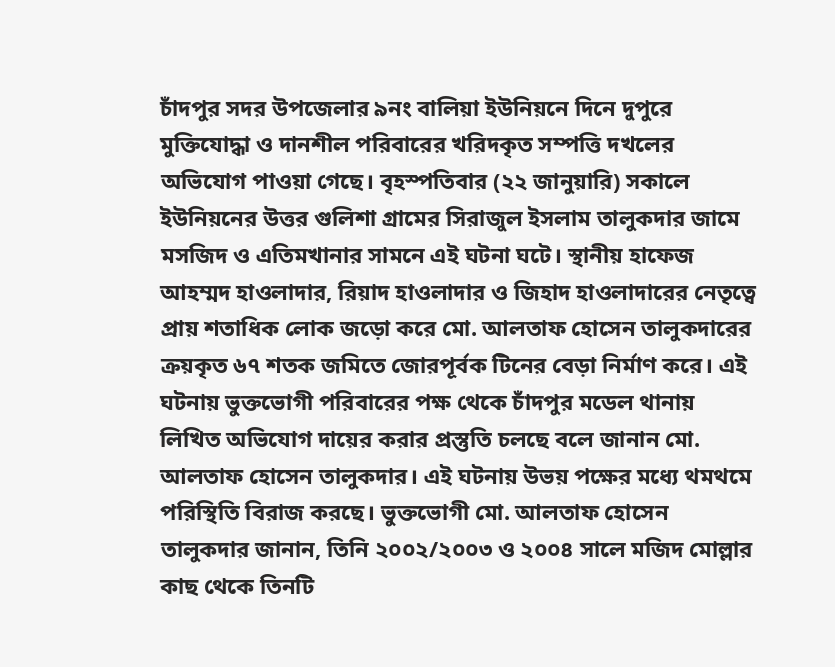চাঁদপুর সদর উপজেলার ৯নং বালিয়া ইউনিয়নে দিনে দুপুরে মুক্তিযোদ্ধা ও দানশীল পরিবারের খরিদকৃত সম্পত্তি দখলের অভিযোগ পাওয়া গেছে। বৃহস্পতিবার (২২ জানুয়ারি) সকালে ইউনিয়নের উত্তর গুলিশা গ্রামের সিরাজুল ইসলাম তালুকদার জামে মসজিদ ও এতিমখানার সামনে এই ঘটনা ঘটে। স্থানীয় হাফেজ আহম্মদ হাওলাদার, রিয়াদ হাওলাদার ও জিহাদ হাওলাদারের নেতৃত্বে প্রায় শতাধিক লোক জড়ো করে মো. আলতাফ হোসেন তালুকদারের ক্রয়কৃত ৬৭ শতক জমিতে জোরপূর্বক টিনের বেড়া নির্মাণ করে। এই ঘটনায় ভুক্তভোগী পরিবারের পক্ষ থেকে চাঁদপুর মডেল থানায় লিখিত অভিযোগ দায়ের করার প্রস্তুতি চলছে বলে জানান মো. আলতাফ হোসেন তালুকদার। এই ঘটনায় উভয় পক্ষের মধ্যে থমথমে পরিস্থিতি বিরাজ করছে। ভুক্তভোগী মো. আলতাফ হোসেন তালুকদার জানান, তিনি ২০০২/২০০৩ ও ২০০৪ সালে মজিদ মোল্লার কাছ থেকে তিনটি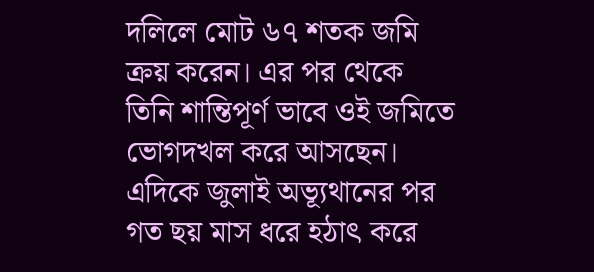দলিলে মোট ৬৭ শতক জমি ক্রয় করেন। এর পর থেকে তিনি শান্তিপূর্ণ ভাবে ওই জমিতে ভোগদখল করে আসছেন। এদিকে জুলাই অভ্যূথানের পর গত ছয় মাস ধরে হঠাৎ করে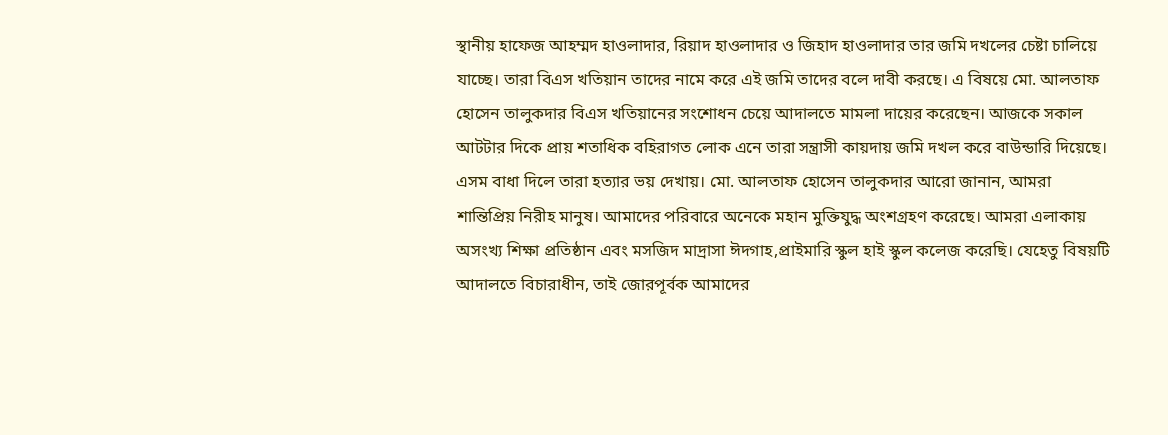স্থানীয় হাফেজ আহম্মদ হাওলাদার, রিয়াদ হাওলাদার ও জিহাদ হাওলাদার তার জমি দখলের চেষ্টা চালিয়ে যাচ্ছে। তারা বিএস খতিয়ান তাদের নামে করে এই জমি তাদের বলে দাবী করছে। এ বিষয়ে মো. আলতাফ হোসেন তালুকদার বিএস খতিয়ানের সংশোধন চেয়ে আদালতে মামলা দায়ের করেছেন। আজকে সকাল আটটার দিকে প্রায় শতাধিক বহিরাগত লোক এনে তারা সন্ত্রাসী কায়দায় জমি দখল করে বাউন্ডারি দিয়েছে। এসম বাধা দিলে তারা হত্যার ভয় দেখায়। মো. আলতাফ হোসেন তালুকদার আরো জানান, আমরা শান্তিপ্রিয় নিরীহ মানুষ। আমাদের পরিবারে অনেকে মহান মুক্তিযুদ্ধ অংশগ্রহণ করেছে। আমরা এলাকায় অসংখ্য শিক্ষা প্রতিষ্ঠান এবং মসজিদ মাদ্রাসা ঈদগাহ,প্রাইমারি স্কুল হাই স্কুল কলেজ করেছি। যেহেতু বিষয়টি আদালতে বিচারাধীন, তাই জোরপূর্বক আমাদের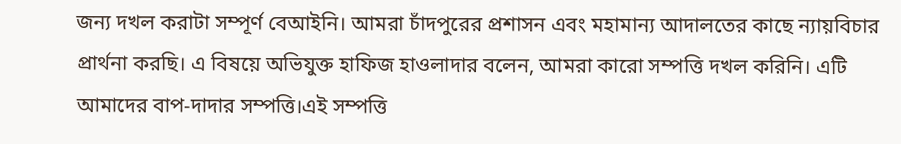জন্য দখল করাটা সম্পূর্ণ বেআইনি। আমরা চাঁদপুরের প্রশাসন এবং মহামান্য আদালতের কাছে ন্যায়বিচার প্রার্থনা করছি। এ বিষয়ে অভিযুক্ত হাফিজ হাওলাদার বলেন, আমরা কারো সম্পত্তি দখল করিনি। এটি আমাদের বাপ-দাদার সম্পত্তি।এই সম্পত্তি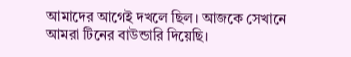আমাদের আগেই দখলে ছিল। আজকে সেখানে আমরা টিনের বাউন্ডারি দিয়েছি।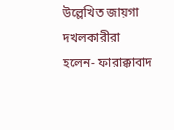উল্লেখিত জায়গা দখলকারীরা হলেন- ফারাক্কাবাদ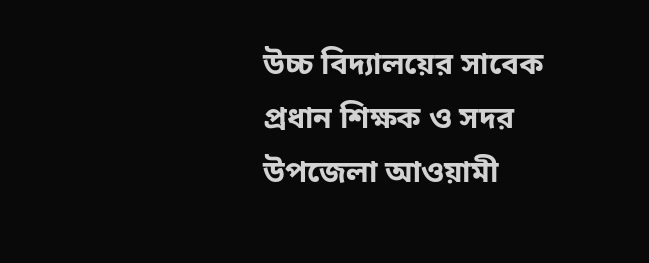উচ্চ বিদ্যালয়ের সাবেক প্রধান শিক্ষক ও সদর উপজেলা আওয়ামী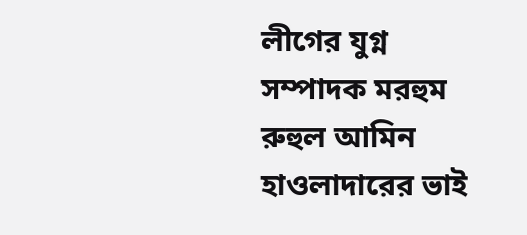লীগের যুগ্ন সম্পাদক মরহুম রুহুল আমিন হাওলাদারের ভাই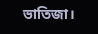ভাতিজা।